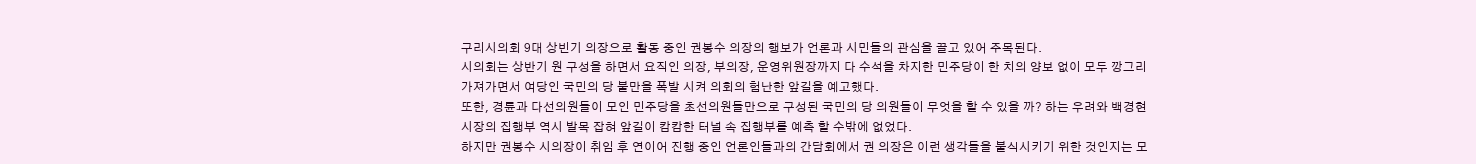구리시의회 9대 상빈기 의장으로 활동 중인 권봉수 의장의 행보가 언론과 시민들의 관심을 끌고 있어 주목된다.
시의회는 상반기 원 구성을 하면서 요직인 의장, 부의장, 운영위원장까지 다 수석을 차지한 민주당이 한 치의 양보 없이 모두 깡그리 가져가면서 여당인 국민의 당 불만을 폭발 시켜 의회의 험난한 앞길을 예고했다.
또한, 경륜과 다선의원들이 모인 민주당을 초선의원들만으로 구성된 국민의 당 의원들이 무엇을 할 수 있을 까? 하는 우려와 백경현 시장의 집행부 역시 발목 잡혀 앞길이 캄캄한 터널 속 집행부를 예측 할 수밖에 없었다.
하지만 권봉수 시의장이 취임 후 연이어 진행 중인 언론인들과의 간담회에서 권 의장은 이런 생각들을 불식시키기 위한 것인지는 모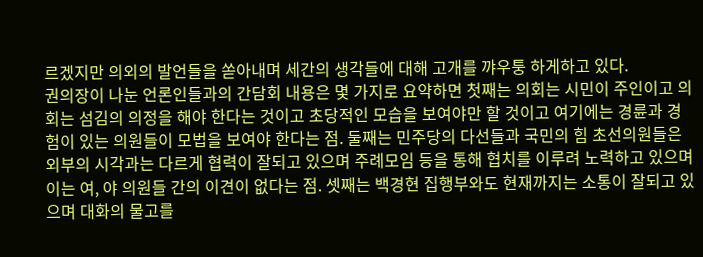르겠지만 의외의 발언들을 쏟아내며 세간의 생각들에 대해 고개를 꺄우퉁 하게하고 있다.
권의장이 나눈 언론인들과의 간담회 내용은 몇 가지로 요약하면 첫째는 의회는 시민이 주인이고 의회는 섬김의 의정을 해야 한다는 것이고 초당적인 모습을 보여야만 할 것이고 여기에는 경륜과 경험이 있는 의원들이 모법을 보여야 한다는 점. 둘째는 민주당의 다선들과 국민의 힘 초선의원들은 외부의 시각과는 다르게 협력이 잘되고 있으며 주례모임 등을 통해 협치를 이루려 노력하고 있으며 이는 여, 야 의원들 간의 이견이 없다는 점. 셋째는 백경현 집행부와도 현재까지는 소통이 잘되고 있으며 대화의 물고를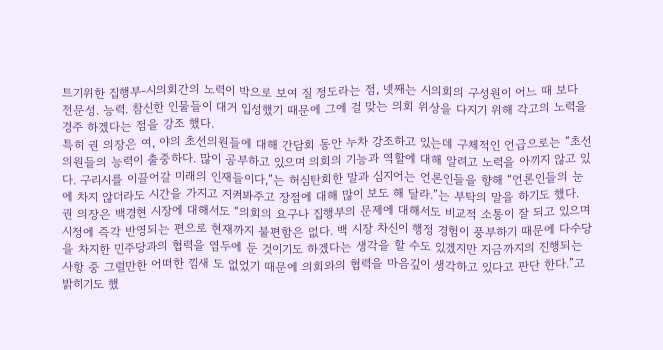트기위한 집행부-시의회간의 노력이 박으로 보여 질 정도라는 점, 넷째는 시의회의 구성원이 어느 때 보다 전문성. 능력. 참신한 인물들이 대거 입성했기 때문에 그에 걸 맞는 의회 위상을 다지기 위해 각고의 노력을 경주 하겠다는 점을 강조 했다.
특히 권 의장은 여, 야의 초선의원들에 대해 간담회 동안 누차 강조하고 있는데 구체적인 언급으로는 “초선의원들의 능력이 출중하다. 많이 공부하고 있으며 의회의 기능과 역할에 대해 알려고 노력을 아끼지 않고 있다. 구리시를 이끌어갈 미래의 인재들이다,”는 허심탄회한 말과 심지어는 언론인들을 향해 “언론인들의 눈에 차지 않더라도 시간을 가지고 지켜봐주고 장점에 대해 많이 보도 해 달라.”는 부탁의 말을 하기도 했다.
권 의장은 백경현 시장에 대해서도 “의회의 요구나 집행부의 문제에 대해서도 비교적 소통이 잘 되고 있으며 시정에 즉각 반영되는 편으로 현재까지 불편함은 없다. 백 시장 차신이 행정 경험이 풍부하기 때문에 다수당을 차지한 민주당과의 협력을 염두에 둔 것이기도 하겠다는 생각을 할 수도 있겠지만 지금까지의 진행되는 사항 중 그럴만한 어떠한 낌새 도 없었기 때문에 의회와의 협력을 마음깊이 생각하고 있다고 판단 한다.”고 밝히기도 했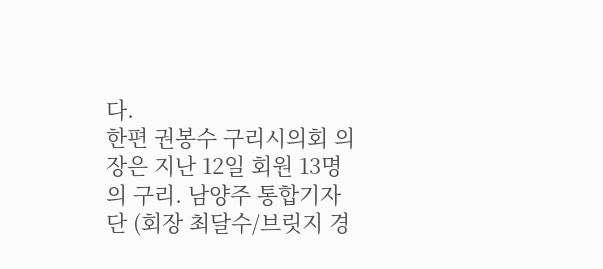다.
한편 권봉수 구리시의회 의장은 지난 12일 회원 13명의 구리. 남양주 통합기자단 (회장 최달수/브릿지 경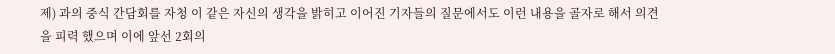제) 과의 중식 간담회를 자청 이 같은 자신의 생각을 밝히고 이어진 기자들의 질문에서도 이런 내용을 골자로 해서 의견을 피력 했으며 이에 앞선 2회의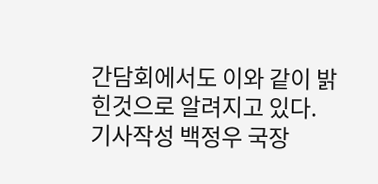간담회에서도 이와 같이 밝힌것으로 알려지고 있다.
기사작성 백정우 국장